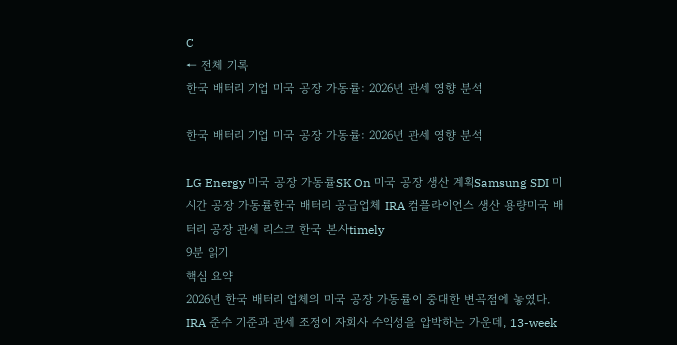C
← 전체 기록
한국 배터리 기업 미국 공장 가동률: 2026년 관세 영향 분석

한국 배터리 기업 미국 공장 가동률: 2026년 관세 영향 분석

LG Energy 미국 공장 가동률SK On 미국 공장 생산 계획Samsung SDI 미시간 공장 가동률한국 배터리 공급업체 IRA 컴플라이언스 생산 용량미국 배터리 공장 관세 리스크 한국 본사timely
9분 읽기
핵심 요약
2026년 한국 배터리 업체의 미국 공장 가동률이 중대한 변곡점에 놓였다. IRA 준수 기준과 관세 조정이 자회사 수익성을 압박하는 가운데, 13-week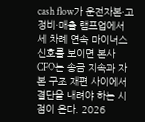cash flow가 운전자본·고정비·매출 램프업에서 세 차례 연속 마이너스 신호를 보이면 본사 CFO는 송금 지속과 자본 구조 재편 사이에서 결단을 내려야 하는 시점이 온다. 2026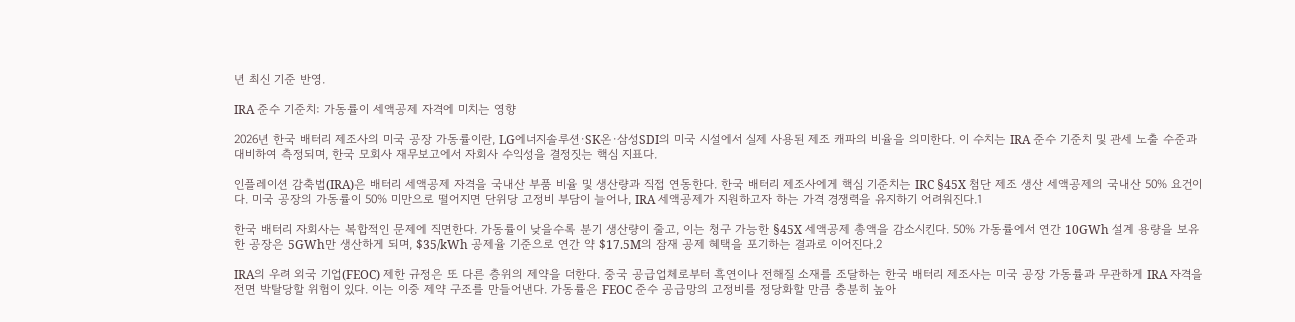년 최신 기준 반영.

IRA 준수 기준치: 가동률이 세액공제 자격에 미치는 영향

2026년 한국 배터리 제조사의 미국 공장 가동률이란, LG에너지솔루션·SK온·삼성SDI의 미국 시설에서 실제 사용된 제조 캐파의 비율을 의미한다. 이 수치는 IRA 준수 기준치 및 관세 노출 수준과 대비하여 측정되며, 한국 모회사 재무보고에서 자회사 수익성을 결정짓는 핵심 지표다.

인플레이션 감축법(IRA)은 배터리 세액공제 자격을 국내산 부품 비율 및 생산량과 직접 연동한다. 한국 배터리 제조사에게 핵심 기준치는 IRC §45X 첨단 제조 생산 세액공제의 국내산 50% 요건이다. 미국 공장의 가동률이 50% 미만으로 떨어지면 단위당 고정비 부담이 늘어나, IRA 세액공제가 지원하고자 하는 가격 경쟁력을 유지하기 어려워진다.1

한국 배터리 자회사는 복합적인 문제에 직면한다. 가동률이 낮을수록 분기 생산량이 줄고, 이는 청구 가능한 §45X 세액공제 총액을 감소시킨다. 50% 가동률에서 연간 10GWh 설계 용량을 보유한 공장은 5GWh만 생산하게 되며, $35/kWh 공제율 기준으로 연간 약 $17.5M의 잠재 공제 혜택을 포기하는 결과로 이어진다.2

IRA의 우려 외국 기업(FEOC) 제한 규정은 또 다른 층위의 제약을 더한다. 중국 공급업체로부터 흑연이나 전해질 소재를 조달하는 한국 배터리 제조사는 미국 공장 가동률과 무관하게 IRA 자격을 전면 박탈당할 위험이 있다. 이는 이중 제약 구조를 만들어낸다. 가동률은 FEOC 준수 공급망의 고정비를 정당화할 만큼 충분히 높아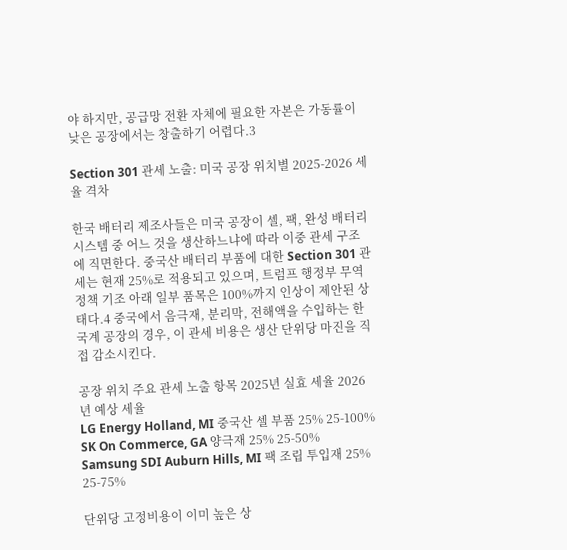야 하지만, 공급망 전환 자체에 필요한 자본은 가동률이 낮은 공장에서는 창출하기 어렵다.3

Section 301 관세 노출: 미국 공장 위치별 2025-2026 세율 격차

한국 배터리 제조사들은 미국 공장이 셀, 팩, 완성 배터리 시스템 중 어느 것을 생산하느냐에 따라 이중 관세 구조에 직면한다. 중국산 배터리 부품에 대한 Section 301 관세는 현재 25%로 적용되고 있으며, 트럼프 행정부 무역 정책 기조 아래 일부 품목은 100%까지 인상이 제안된 상태다.4 중국에서 음극재, 분리막, 전해액을 수입하는 한국계 공장의 경우, 이 관세 비용은 생산 단위당 마진을 직접 감소시킨다.

공장 위치 주요 관세 노출 항목 2025년 실효 세율 2026년 예상 세율
LG Energy Holland, MI 중국산 셀 부품 25% 25-100%
SK On Commerce, GA 양극재 25% 25-50%
Samsung SDI Auburn Hills, MI 팩 조립 투입재 25% 25-75%

단위당 고정비용이 이미 높은 상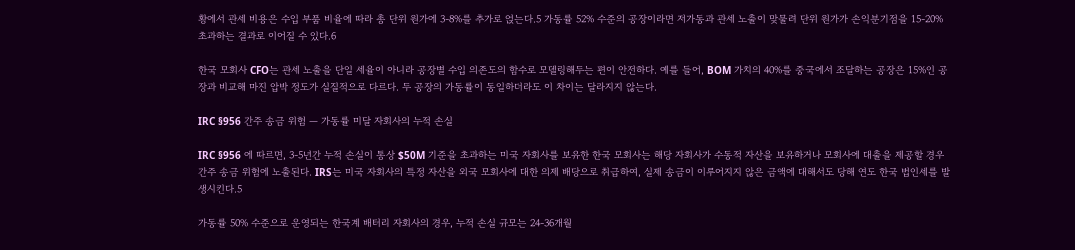황에서 관세 비용은 수입 부품 비율에 따라 총 단위 원가에 3-8%를 추가로 얹는다.5 가동률 52% 수준의 공장이라면 저가동과 관세 노출이 맞물려 단위 원가가 손익분기점을 15-20% 초과하는 결과로 이어질 수 있다.6

한국 모회사 CFO는 관세 노출을 단일 세율이 아니라 공장별 수입 의존도의 함수로 모델링해두는 편이 안전하다. 예를 들어, BOM 가치의 40%를 중국에서 조달하는 공장은 15%인 공장과 비교해 마진 압박 정도가 실질적으로 다르다. 두 공장의 가동률이 동일하더라도 이 차이는 달라지지 않는다.

IRC §956 간주 송금 위험 — 가동률 미달 자회사의 누적 손실

IRC §956 에 따르면, 3-5년간 누적 손실이 통상 $50M 기준을 초과하는 미국 자회사를 보유한 한국 모회사는 해당 자회사가 수동적 자산을 보유하거나 모회사에 대출을 제공할 경우 간주 송금 위험에 노출된다. IRS는 미국 자회사의 특정 자산을 외국 모회사에 대한 의제 배당으로 취급하여, 실제 송금이 이루어지지 않은 금액에 대해서도 당해 연도 한국 법인세를 발생시킨다.5

가동률 50% 수준으로 운영되는 한국계 배터리 자회사의 경우, 누적 손실 규모는 24-36개월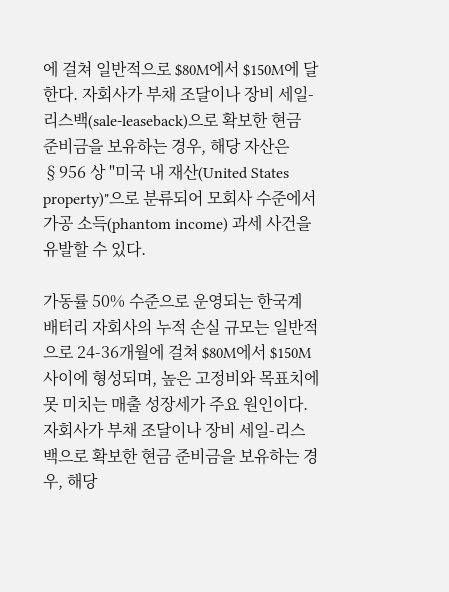에 걸쳐 일반적으로 $80M에서 $150M에 달한다. 자회사가 부채 조달이나 장비 세일-리스백(sale-leaseback)으로 확보한 현금 준비금을 보유하는 경우, 해당 자산은 §956 상 "미국 내 재산(United States property)"으로 분류되어 모회사 수준에서 가공 소득(phantom income) 과세 사건을 유발할 수 있다.

가동률 50% 수준으로 운영되는 한국계 배터리 자회사의 누적 손실 규모는 일반적으로 24-36개월에 걸쳐 $80M에서 $150M 사이에 형성되며, 높은 고정비와 목표치에 못 미치는 매출 성장세가 주요 원인이다. 자회사가 부채 조달이나 장비 세일-리스백으로 확보한 현금 준비금을 보유하는 경우, 해당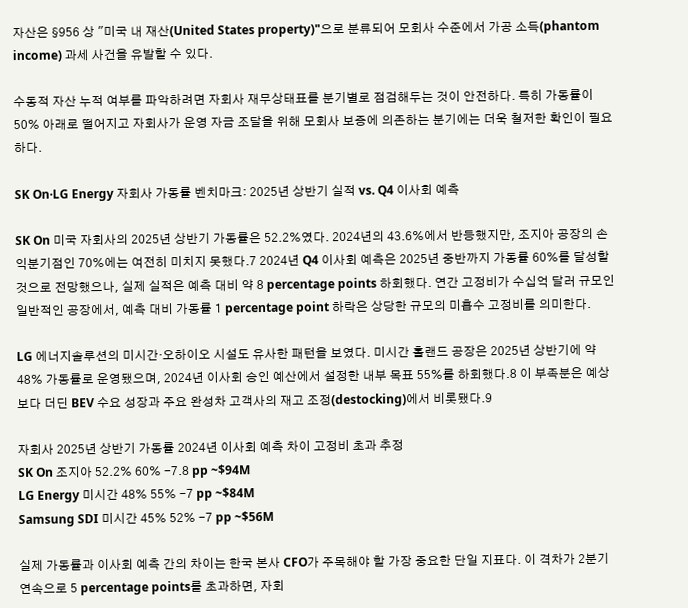자산은 §956 상 "미국 내 재산(United States property)"으로 분류되어 모회사 수준에서 가공 소득(phantom income) 과세 사건을 유발할 수 있다.

수동적 자산 누적 여부를 파악하려면 자회사 재무상태표를 분기별로 점검해두는 것이 안전하다. 특히 가동률이 50% 아래로 떨어지고 자회사가 운영 자금 조달을 위해 모회사 보증에 의존하는 분기에는 더욱 철저한 확인이 필요하다.

SK On·LG Energy 자회사 가동률 벤치마크: 2025년 상반기 실적 vs. Q4 이사회 예측

SK On 미국 자회사의 2025년 상반기 가동률은 52.2%였다. 2024년의 43.6%에서 반등했지만, 조지아 공장의 손익분기점인 70%에는 여전히 미치지 못했다.7 2024년 Q4 이사회 예측은 2025년 중반까지 가동률 60%를 달성할 것으로 전망했으나, 실제 실적은 예측 대비 약 8 percentage points 하회했다. 연간 고정비가 수십억 달러 규모인 일반적인 공장에서, 예측 대비 가동률 1 percentage point 하락은 상당한 규모의 미흡수 고정비를 의미한다.

LG 에너지솔루션의 미시간·오하이오 시설도 유사한 패턴을 보였다. 미시간 홀랜드 공장은 2025년 상반기에 약 48% 가동률로 운영됐으며, 2024년 이사회 승인 예산에서 설정한 내부 목표 55%를 하회했다.8 이 부족분은 예상보다 더딘 BEV 수요 성장과 주요 완성차 고객사의 재고 조정(destocking)에서 비롯됐다.9

자회사 2025년 상반기 가동률 2024년 이사회 예측 차이 고정비 초과 추정
SK On 조지아 52.2% 60% -7.8 pp ~$94M
LG Energy 미시간 48% 55% -7 pp ~$84M
Samsung SDI 미시간 45% 52% -7 pp ~$56M

실제 가동률과 이사회 예측 간의 차이는 한국 본사 CFO가 주목해야 할 가장 중요한 단일 지표다. 이 격차가 2분기 연속으로 5 percentage points를 초과하면, 자회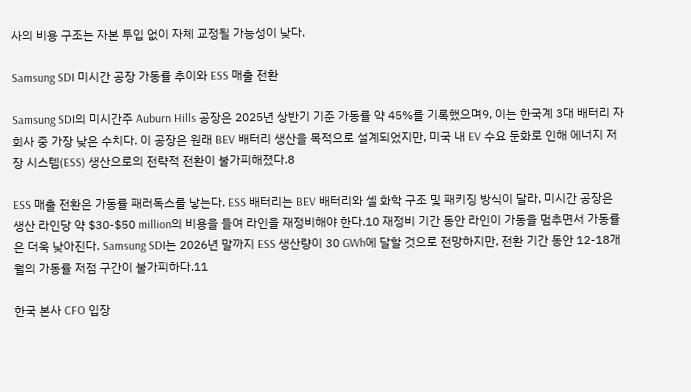사의 비용 구조는 자본 투입 없이 자체 교정될 가능성이 낮다.

Samsung SDI 미시간 공장 가동률 추이와 ESS 매출 전환

Samsung SDI의 미시간주 Auburn Hills 공장은 2025년 상반기 기준 가동률 약 45%를 기록했으며9, 이는 한국계 3대 배터리 자회사 중 가장 낮은 수치다. 이 공장은 원래 BEV 배터리 생산을 목적으로 설계되었지만, 미국 내 EV 수요 둔화로 인해 에너지 저장 시스템(ESS) 생산으로의 전략적 전환이 불가피해졌다.8

ESS 매출 전환은 가동률 패러독스를 낳는다. ESS 배터리는 BEV 배터리와 셀 화학 구조 및 패키징 방식이 달라, 미시간 공장은 생산 라인당 약 $30-$50 million의 비용을 들여 라인을 재정비해야 한다.10 재정비 기간 동안 라인이 가동을 멈추면서 가동률은 더욱 낮아진다. Samsung SDI는 2026년 말까지 ESS 생산량이 30 GWh에 달할 것으로 전망하지만, 전환 기간 동안 12-18개월의 가동률 저점 구간이 불가피하다.11

한국 본사 CFO 입장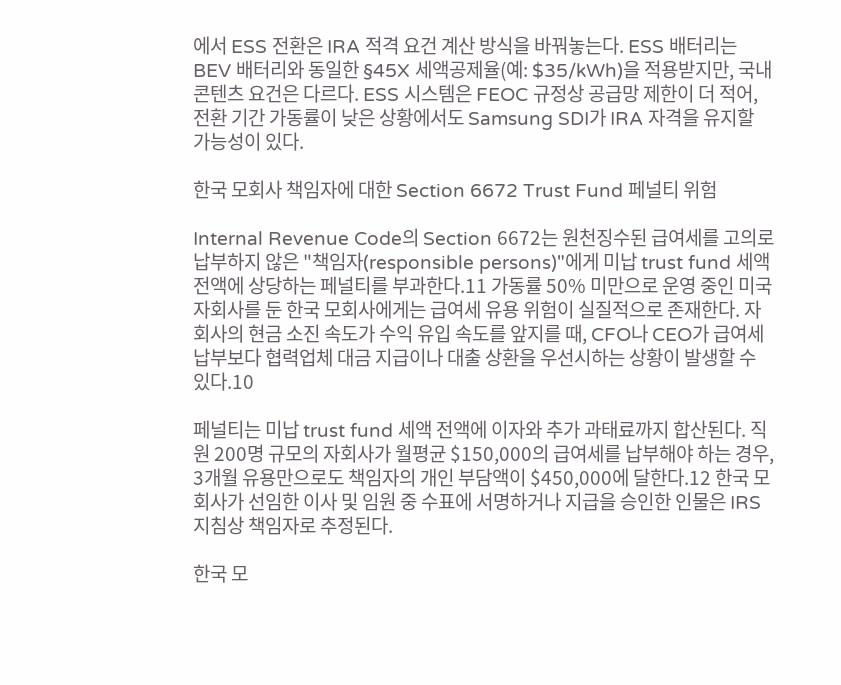에서 ESS 전환은 IRA 적격 요건 계산 방식을 바꿔놓는다. ESS 배터리는 BEV 배터리와 동일한 §45X 세액공제율(예: $35/kWh)을 적용받지만, 국내 콘텐츠 요건은 다르다. ESS 시스템은 FEOC 규정상 공급망 제한이 더 적어, 전환 기간 가동률이 낮은 상황에서도 Samsung SDI가 IRA 자격을 유지할 가능성이 있다.

한국 모회사 책임자에 대한 Section 6672 Trust Fund 페널티 위험

Internal Revenue Code의 Section 6672는 원천징수된 급여세를 고의로 납부하지 않은 "책임자(responsible persons)"에게 미납 trust fund 세액 전액에 상당하는 페널티를 부과한다.11 가동률 50% 미만으로 운영 중인 미국 자회사를 둔 한국 모회사에게는 급여세 유용 위험이 실질적으로 존재한다. 자회사의 현금 소진 속도가 수익 유입 속도를 앞지를 때, CFO나 CEO가 급여세 납부보다 협력업체 대금 지급이나 대출 상환을 우선시하는 상황이 발생할 수 있다.10

페널티는 미납 trust fund 세액 전액에 이자와 추가 과태료까지 합산된다. 직원 200명 규모의 자회사가 월평균 $150,000의 급여세를 납부해야 하는 경우, 3개월 유용만으로도 책임자의 개인 부담액이 $450,000에 달한다.12 한국 모회사가 선임한 이사 및 임원 중 수표에 서명하거나 지급을 승인한 인물은 IRS 지침상 책임자로 추정된다.

한국 모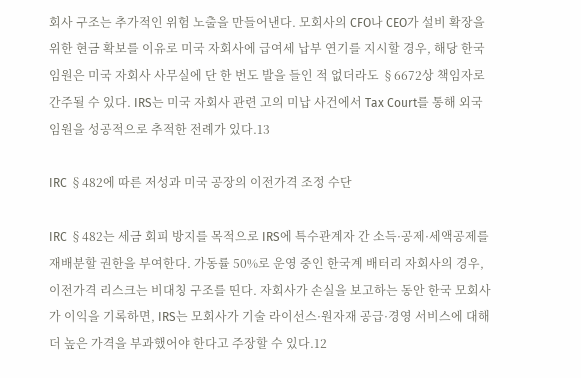회사 구조는 추가적인 위험 노출을 만들어낸다. 모회사의 CFO나 CEO가 설비 확장을 위한 현금 확보를 이유로 미국 자회사에 급여세 납부 연기를 지시할 경우, 해당 한국 임원은 미국 자회사 사무실에 단 한 번도 발을 들인 적 없더라도 §6672상 책임자로 간주될 수 있다. IRS는 미국 자회사 관련 고의 미납 사건에서 Tax Court를 통해 외국 임원을 성공적으로 추적한 전례가 있다.13

IRC §482에 따른 저성과 미국 공장의 이전가격 조정 수단

IRC §482는 세금 회피 방지를 목적으로 IRS에 특수관계자 간 소득·공제·세액공제를 재배분할 권한을 부여한다. 가동률 50%로 운영 중인 한국계 배터리 자회사의 경우, 이전가격 리스크는 비대칭 구조를 띤다. 자회사가 손실을 보고하는 동안 한국 모회사가 이익을 기록하면, IRS는 모회사가 기술 라이선스·원자재 공급·경영 서비스에 대해 더 높은 가격을 부과했어야 한다고 주장할 수 있다.12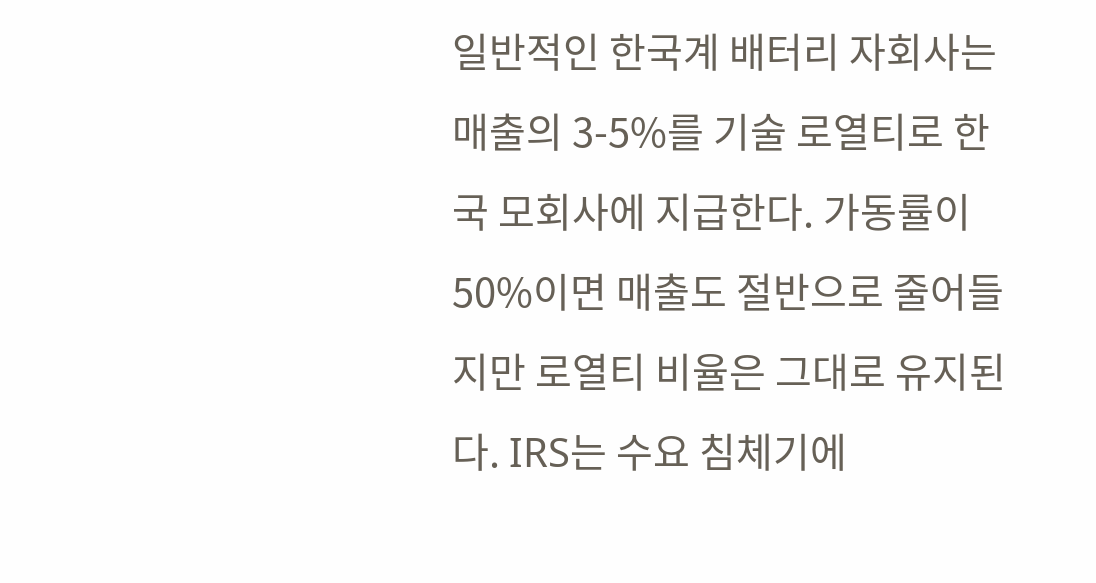일반적인 한국계 배터리 자회사는 매출의 3-5%를 기술 로열티로 한국 모회사에 지급한다. 가동률이 50%이면 매출도 절반으로 줄어들지만 로열티 비율은 그대로 유지된다. IRS는 수요 침체기에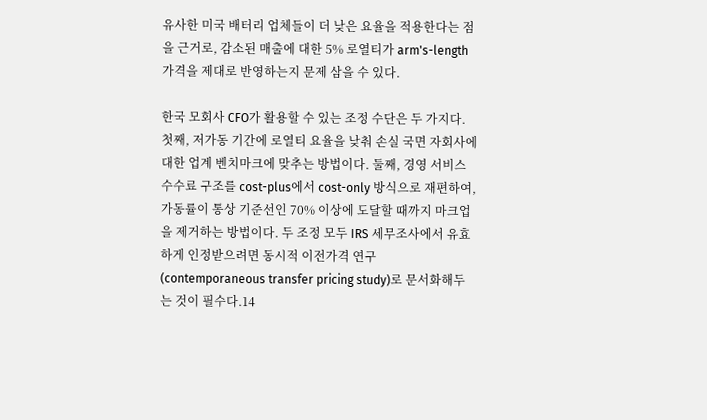유사한 미국 배터리 업체들이 더 낮은 요율을 적용한다는 점을 근거로, 감소된 매출에 대한 5% 로열티가 arm's-length 가격을 제대로 반영하는지 문제 삼을 수 있다.

한국 모회사 CFO가 활용할 수 있는 조정 수단은 두 가지다. 첫째, 저가동 기간에 로열티 요율을 낮춰 손실 국면 자회사에 대한 업계 벤치마크에 맞추는 방법이다. 둘째, 경영 서비스 수수료 구조를 cost-plus에서 cost-only 방식으로 재편하여, 가동률이 통상 기준선인 70% 이상에 도달할 때까지 마크업을 제거하는 방법이다. 두 조정 모두 IRS 세무조사에서 유효하게 인정받으려면 동시적 이전가격 연구(contemporaneous transfer pricing study)로 문서화해두는 것이 필수다.14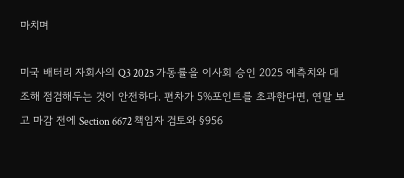마치며

미국 배터리 자회사의 Q3 2025 가동률을 이사회 승인 2025 예측치와 대조해 점검해두는 것이 안전하다. 편차가 5%포인트를 초과한다면, 연말 보고 마감 전에 Section 6672 책임자 검토와 §956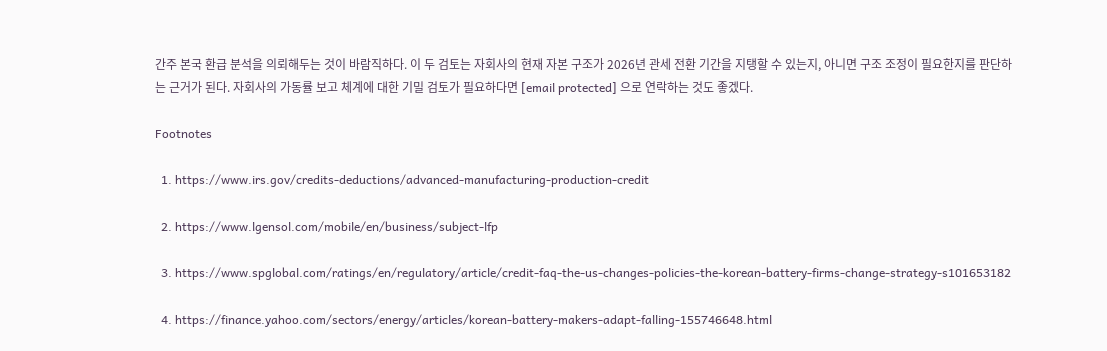간주 본국 환급 분석을 의뢰해두는 것이 바람직하다. 이 두 검토는 자회사의 현재 자본 구조가 2026년 관세 전환 기간을 지탱할 수 있는지, 아니면 구조 조정이 필요한지를 판단하는 근거가 된다. 자회사의 가동률 보고 체계에 대한 기밀 검토가 필요하다면 [email protected] 으로 연락하는 것도 좋겠다.

Footnotes

  1. https://www.irs.gov/credits-deductions/advanced-manufacturing-production-credit

  2. https://www.lgensol.com/mobile/en/business/subject-lfp

  3. https://www.spglobal.com/ratings/en/regulatory/article/credit-faq-the-us-changes-policies-the-korean-battery-firms-change-strategy-s101653182

  4. https://finance.yahoo.com/sectors/energy/articles/korean-battery-makers-adapt-falling-155746648.html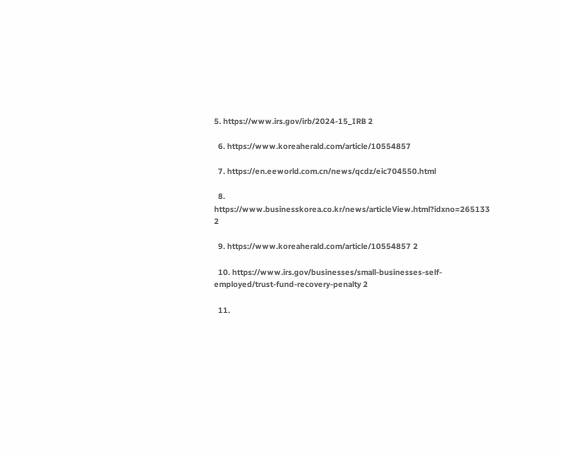5. https://www.irs.gov/irb/2024-15_IRB 2

  6. https://www.koreaherald.com/article/10554857

  7. https://en.eeworld.com.cn/news/qcdz/eic704550.html

  8. https://www.businesskorea.co.kr/news/articleView.html?idxno=265133 2

  9. https://www.koreaherald.com/article/10554857 2

  10. https://www.irs.gov/businesses/small-businesses-self-employed/trust-fund-recovery-penalty 2

  11.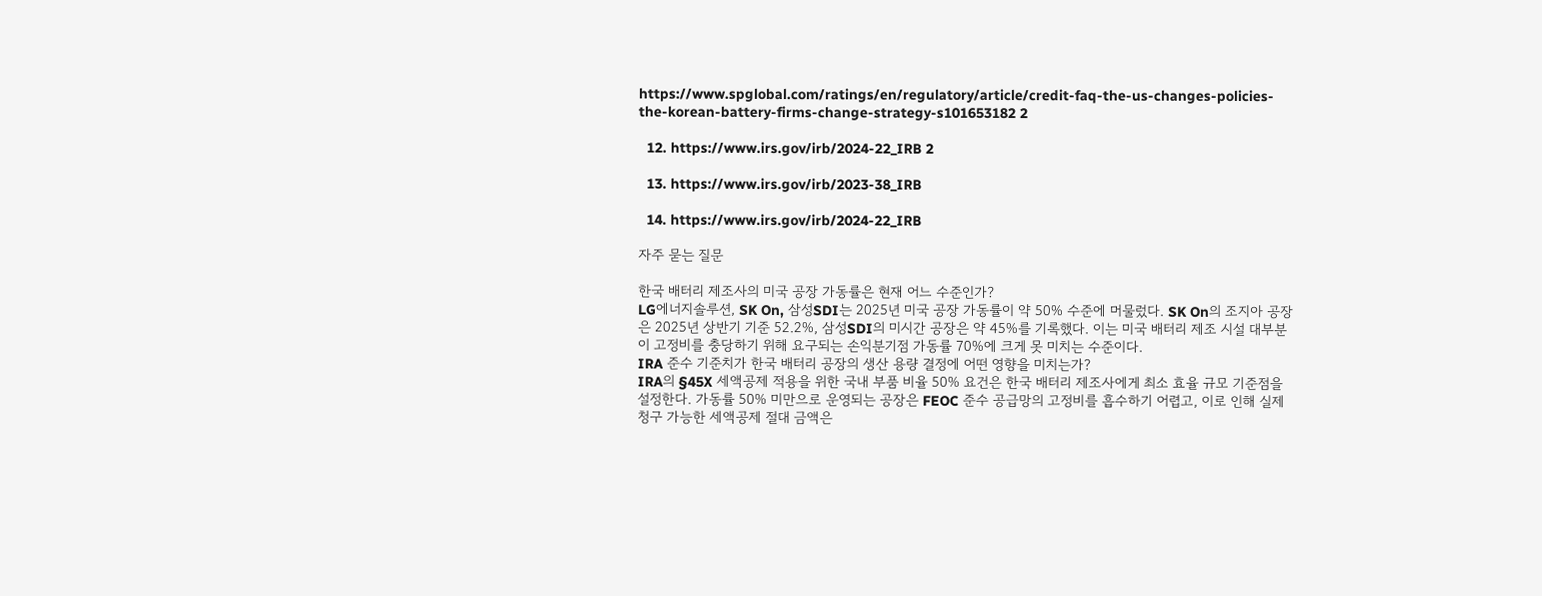https://www.spglobal.com/ratings/en/regulatory/article/credit-faq-the-us-changes-policies-the-korean-battery-firms-change-strategy-s101653182 2

  12. https://www.irs.gov/irb/2024-22_IRB 2

  13. https://www.irs.gov/irb/2023-38_IRB

  14. https://www.irs.gov/irb/2024-22_IRB

자주 묻는 질문

한국 배터리 제조사의 미국 공장 가동률은 현재 어느 수준인가?
LG에너지솔루션, SK On, 삼성SDI는 2025년 미국 공장 가동률이 약 50% 수준에 머물렀다. SK On의 조지아 공장은 2025년 상반기 기준 52.2%, 삼성SDI의 미시간 공장은 약 45%를 기록했다. 이는 미국 배터리 제조 시설 대부분이 고정비를 충당하기 위해 요구되는 손익분기점 가동률 70%에 크게 못 미치는 수준이다.
IRA 준수 기준치가 한국 배터리 공장의 생산 용량 결정에 어떤 영향을 미치는가?
IRA의 §45X 세액공제 적용을 위한 국내 부품 비율 50% 요건은 한국 배터리 제조사에게 최소 효율 규모 기준점을 설정한다. 가동률 50% 미만으로 운영되는 공장은 FEOC 준수 공급망의 고정비를 흡수하기 어렵고, 이로 인해 실제 청구 가능한 세액공제 절대 금액은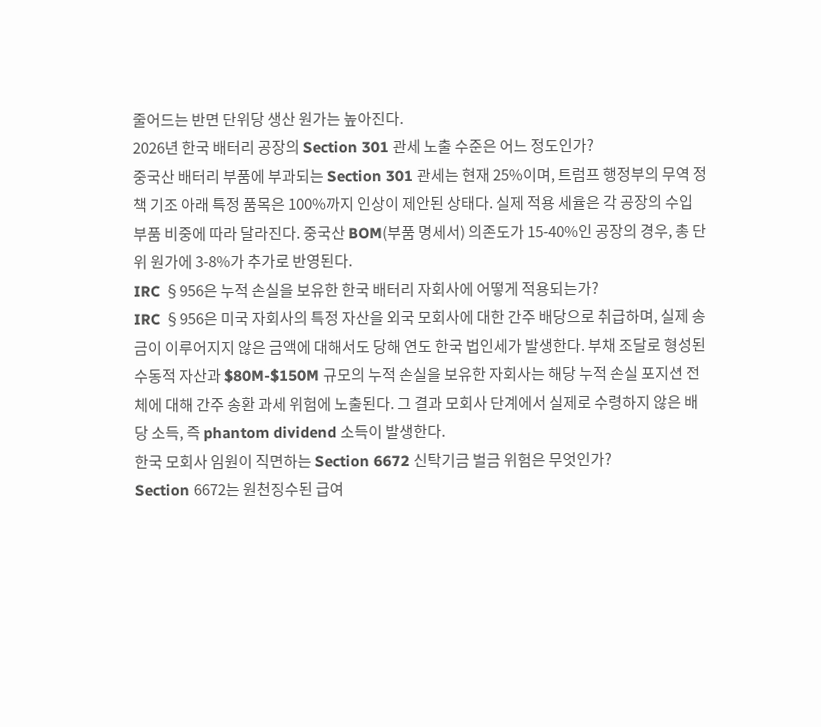줄어드는 반면 단위당 생산 원가는 높아진다.
2026년 한국 배터리 공장의 Section 301 관세 노출 수준은 어느 정도인가?
중국산 배터리 부품에 부과되는 Section 301 관세는 현재 25%이며, 트럼프 행정부의 무역 정책 기조 아래 특정 품목은 100%까지 인상이 제안된 상태다. 실제 적용 세율은 각 공장의 수입 부품 비중에 따라 달라진다. 중국산 BOM(부품 명세서) 의존도가 15-40%인 공장의 경우, 총 단위 원가에 3-8%가 추가로 반영된다.
IRC §956은 누적 손실을 보유한 한국 배터리 자회사에 어떻게 적용되는가?
IRC §956은 미국 자회사의 특정 자산을 외국 모회사에 대한 간주 배당으로 취급하며, 실제 송금이 이루어지지 않은 금액에 대해서도 당해 연도 한국 법인세가 발생한다. 부채 조달로 형성된 수동적 자산과 $80M-$150M 규모의 누적 손실을 보유한 자회사는 해당 누적 손실 포지션 전체에 대해 간주 송환 과세 위험에 노출된다. 그 결과 모회사 단계에서 실제로 수령하지 않은 배당 소득, 즉 phantom dividend 소득이 발생한다.
한국 모회사 임원이 직면하는 Section 6672 신탁기금 벌금 위험은 무엇인가?
Section 6672는 원천징수된 급여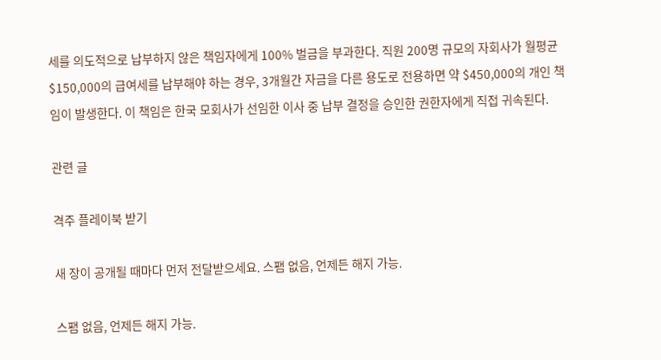세를 의도적으로 납부하지 않은 책임자에게 100% 벌금을 부과한다. 직원 200명 규모의 자회사가 월평균 $150,000의 급여세를 납부해야 하는 경우, 3개월간 자금을 다른 용도로 전용하면 약 $450,000의 개인 책임이 발생한다. 이 책임은 한국 모회사가 선임한 이사 중 납부 결정을 승인한 권한자에게 직접 귀속된다.

관련 글

격주 플레이북 받기

새 장이 공개될 때마다 먼저 전달받으세요. 스팸 없음, 언제든 해지 가능.

스팸 없음, 언제든 해지 가능.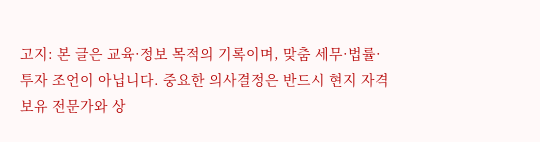고지: 본 글은 교육·정보 목적의 기록이며, 맞춤 세무·법률·투자 조언이 아닙니다. 중요한 의사결정은 반드시 현지 자격 보유 전문가와 상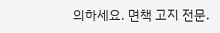의하세요. 면책 고지 전문.